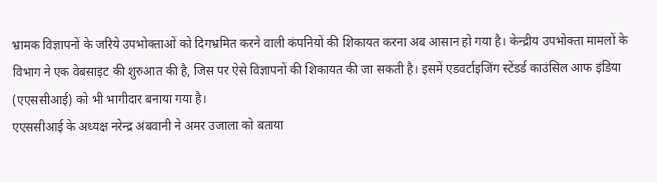भ्रामक विज्ञापनों के जरिये उपभोक्ताओं को दिगभ्रमित करने वाली कंपनियों की शिकायत करना अब आसान हो गया है। केन्द्रीय उपभोक्ता मामलों के विभाग ने एक वेबसाइट की शुरुआत की है, जिस पर ऐसे विज्ञापनों की शिकायत की जा सकती है। इसमें एडवर्टाइजिंग स्टेंडर्ड काउंसिल आफ इंडिया (एएससीआई) को भी भागीदार बनाया गया है।
एएससीआई के अध्यक्ष नरेन्द्र अंबवानी ने अमर उजाला को बताया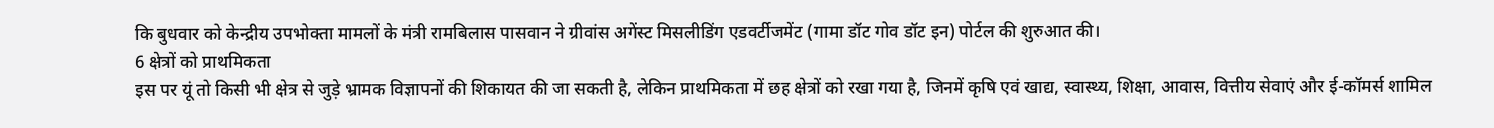कि बुधवार को केन्द्रीय उपभोक्ता मामलों के मंत्री रामबिलास पासवान ने ग्रीवांस अगेंस्ट मिसलीडिंग एडवर्टीजमेंट (गामा डॉट गोव डॉट इन) पोर्टल की शुरुआत की।
6 क्षेत्रों को प्राथमिकता
इस पर यूं तो किसी भी क्षेत्र से जुड़े भ्रामक विज्ञापनों की शिकायत की जा सकती है, लेकिन प्राथमिकता में छह क्षेत्रों को रखा गया है, जिनमें कृषि एवं खाद्य, स्वास्थ्य, शिक्षा, आवास, वित्तीय सेवाएं और ई-कॉमर्स शामिल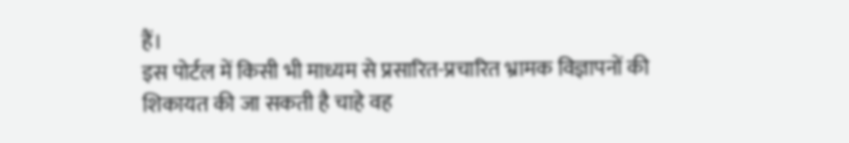हैं।
इस पोर्टल में किसी भी माध्यम से प्रसारित-प्रचारित भ्रामक विज्ञापनों की शिकायत की जा सकती है चाहे वह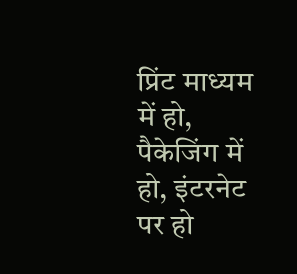प्रिंट माध्यम में हो, पैकेजिंग में हो, इंटरनेट पर हो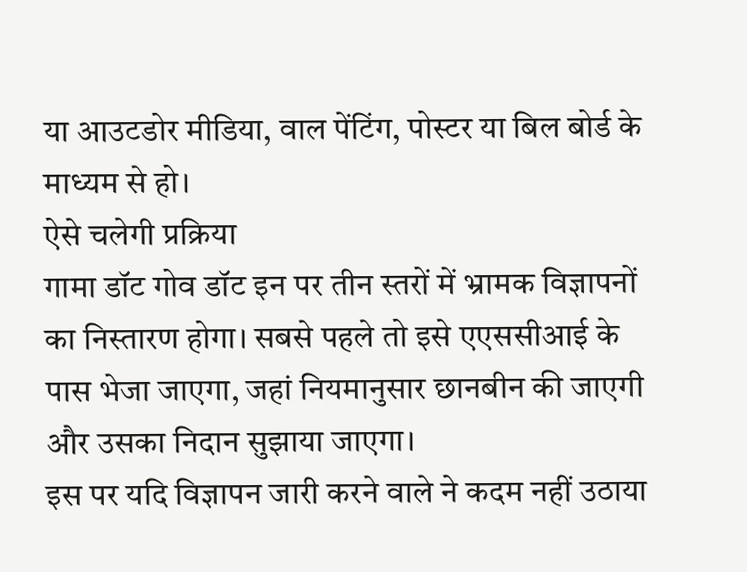या आउटडोर मीडिया, वाल पेंटिंग, पोस्टर या बिल बोर्ड के माध्यम से हो।
ऐसे चलेगी प्रक्रिया
गामा डॉट गोव डॉट इन पर तीन स्तरों में भ्रामक विज्ञापनों का निस्तारण होगा। सबसे पहले तो इसे एएससीआई के पास भेजा जाएगा, जहां नियमानुसार छानबीन की जाएगी और उसका निदान सुझाया जाएगा।
इस पर यदि विज्ञापन जारी करने वाले ने कदम नहीं उठाया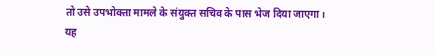तो उसे उपभोक्ता मामले के संयुक्त सचिव के पास भेज दिया जाएगा।
यह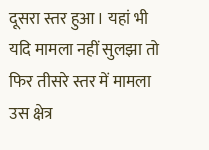दूसरा स्तर हुआ। यहां भी यदि मामला नहीं सुलझा तो फिर तीसरे स्तर में मामला उस क्षेत्र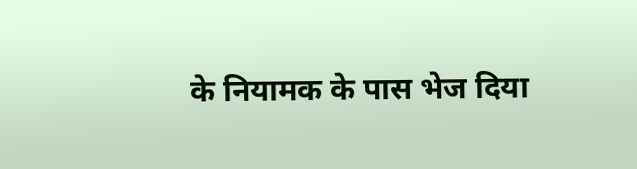के नियामक के पास भेज दिया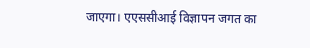जाएगा। एएससीआई विज्ञापन जगत का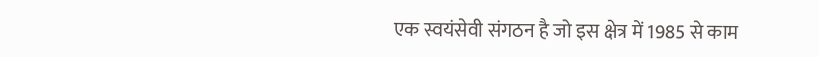एक स्वयंसेवी संगठन है जो इस क्षेत्र में 1985 से काम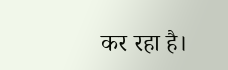कर रहा है।